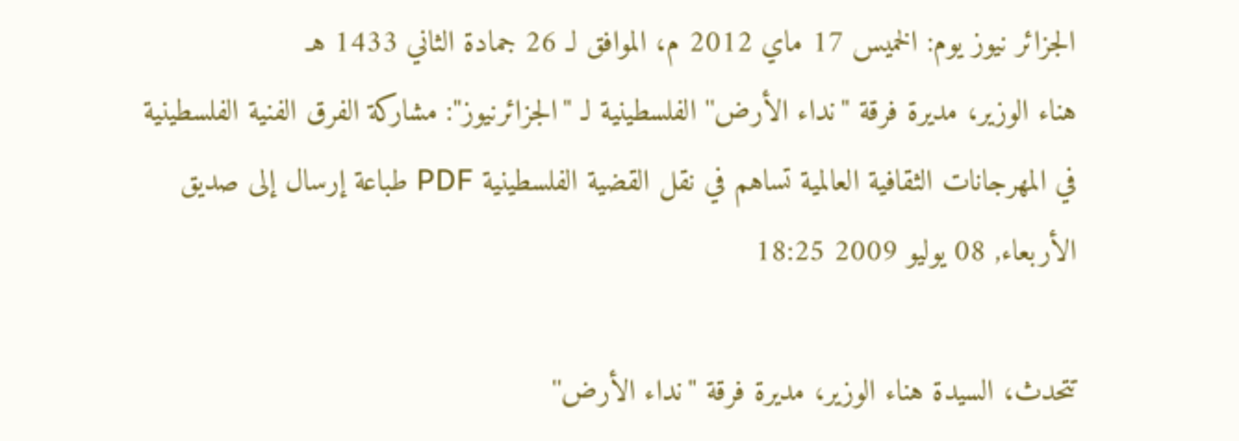الجزائر نيوز يوم: الخميس 17 ماي 2012 م، الموافق لـ 26 جمادة الثاني 1433 هـ
هناء الوزير، مديرة فرقة ''نداء الأرض'' الفلسطينية لـ ''الجزائرنيوز'': مشاركة الفرق الفنية الفلسطينية في المهرجانات الثقافية العالمية تساهم في نقل القضية الفلسطينية PDF طباعة إرسال إلى صديق
الأربعاء, 08 يوليو 2009 18:25

تتحدث، السيدة هناء الوزير، مديرة فرقة ''نداء الأرض''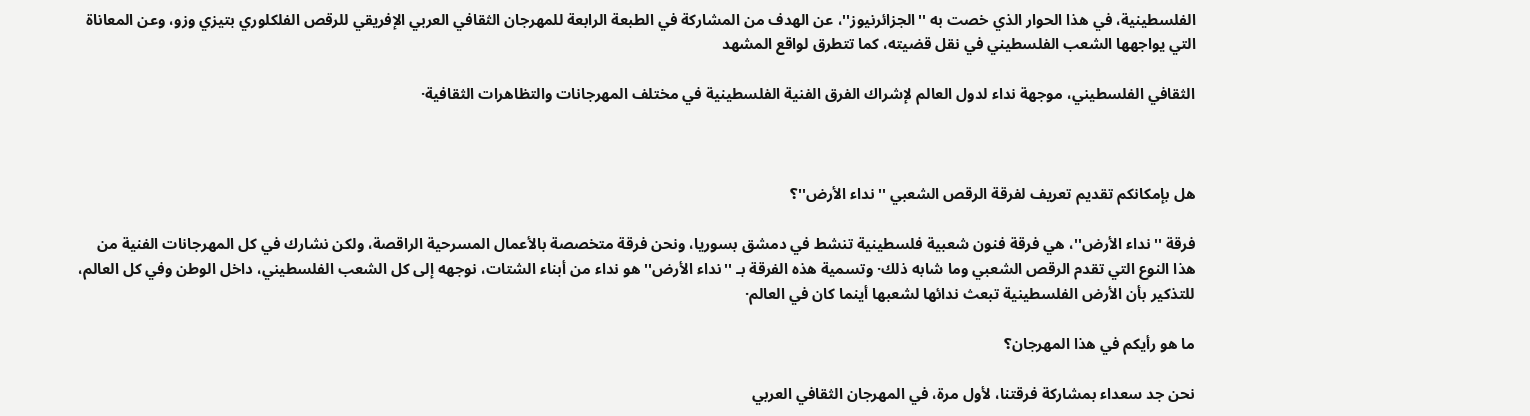الفلسطينية، في هذا الحوار الذي خصت به ''الجزائرنيوز''، عن الهدف من المشاركة في الطبعة الرابعة للمهرجان الثقافي العربي الإفريقي للرقص الفلكلوري بتيزي وزو، وعن المعاناة التي يواجهها الشعب الفلسطيني في نقل قضيته، كما تتطرق لواقع المشهد

الثقافي الفلسطيني، موجهة نداء لدول العالم لإشراك الفرق الفنية الفلسطينية في مختلف المهرجانات والتظاهرات الثقافية·



هل بإمكانكم تقديم تعريف لفرقة الرقص الشعبي ''نداء الأرض''؟

فرقة ''نداء الأرض''، هي فرقة فنون شعبية فلسطينية تنشط في دمشق بسوريا، ونحن فرقة متخصصة بالأعمال المسرحية الراقصة، ولكن نشارك في كل المهرجانات الفنية من هذا النوع التي تقدم الرقص الشعبي وما شابه ذلك· وتسمية هذه الفرقة بـ ''نداء الأرض'' هو نداء من أبناء الشتات، نوجهه إلى كل الشعب الفلسطيني، داخل الوطن وفي كل العالم، للتذكير بأن الأرض الفلسطينية تبعث ندائها لشعبها أينما كان في العالم·

ما هو رأيكم في هذا المهرجان؟

نحن جد سعداء بمشاركة فرقتنا، لأول مرة، في المهرجان الثقافي العربي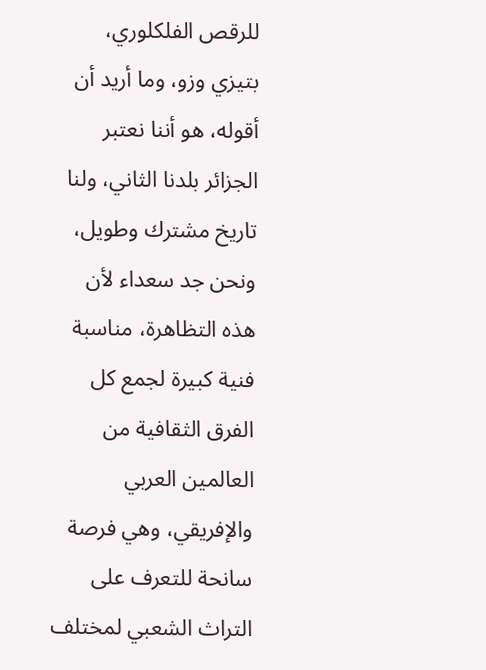للرقص الفلكلوري، بتيزي وزو، وما أريد أن أقوله، هو أننا نعتبر الجزائر بلدنا الثاني، ولنا تاريخ مشترك وطويل، ونحن جد سعداء لأن هذه التظاهرة، مناسبة فنية كبيرة لجمع كل الفرق الثقافية من العالمين العربي والإفريقي، وهي فرصة سانحة للتعرف على التراث الشعبي لمختلف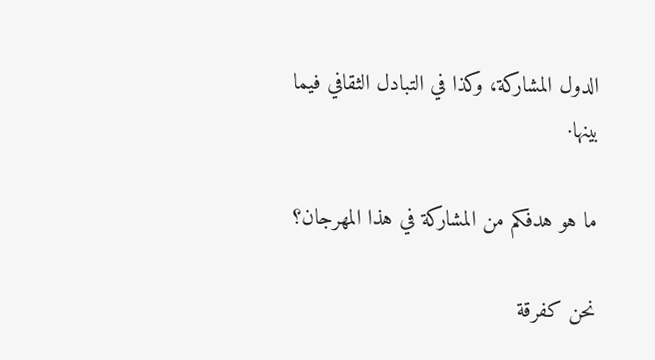الدول المشاركة، وكذا في التبادل الثقافي فيما بينها·

ما هو هدفكم من المشاركة في هذا المهرجان؟

نحن كفرقة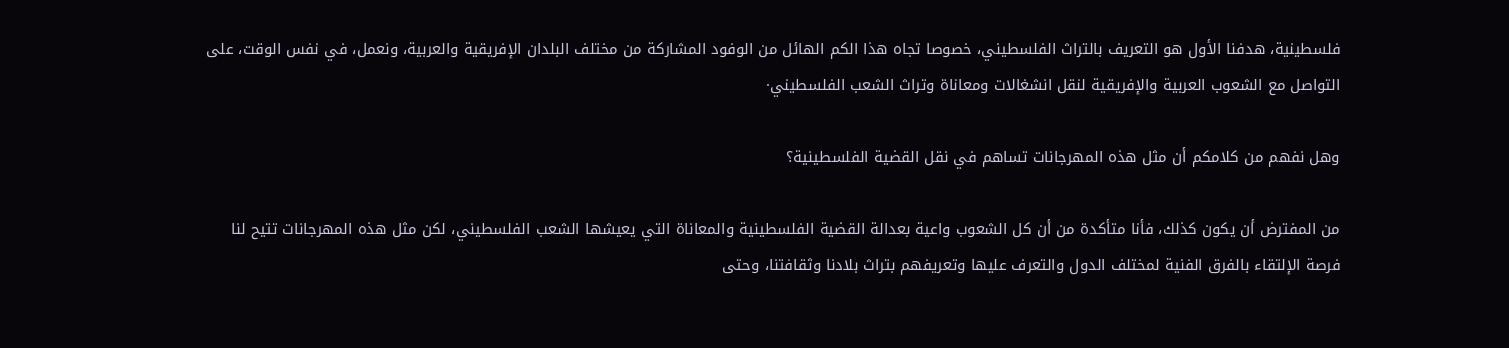فلسطينية، هدفنا الأول هو التعريف بالتراث الفلسطيني، خصوصا تجاه هذا الكم الهائل من الوفود المشاركة من مختلف البلدان الإفريقية والعربية، ونعمل، في نفس الوقت، على التواصل مع الشعوب العربية والإفريقية لنقل انشغالات ومعاناة وتراث الشعب الفلسطيني·

وهل نفهم من كلامكم أن مثل هذه المهرجانات تساهم في نقل القضية الفلسطينية؟

من المفترض أن يكون كذلك، فأنا متأكدة من أن كل الشعوب واعية بعدالة القضية الفلسطينية والمعاناة التي يعيشها الشعب الفلسطيني، لكن مثل هذه المهرجانات تتيح لنا فرصة الإلتقاء بالفرق الفنية لمختلف الدول والتعرف عليها وتعريفهم بتراث بلادنا وثقافتنا، وحتى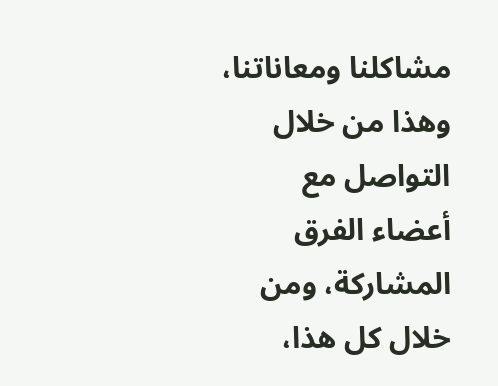مشاكلنا ومعاناتنا، وهذا من خلال التواصل مع أعضاء الفرق المشاركة، ومن خلال كل هذا،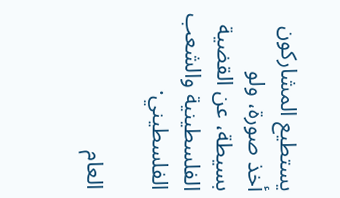يستطيع المشاركون أخذ صورة، ولو بسيطة، عن القضية الفلسطينية والشعب الفلسطيني·

العام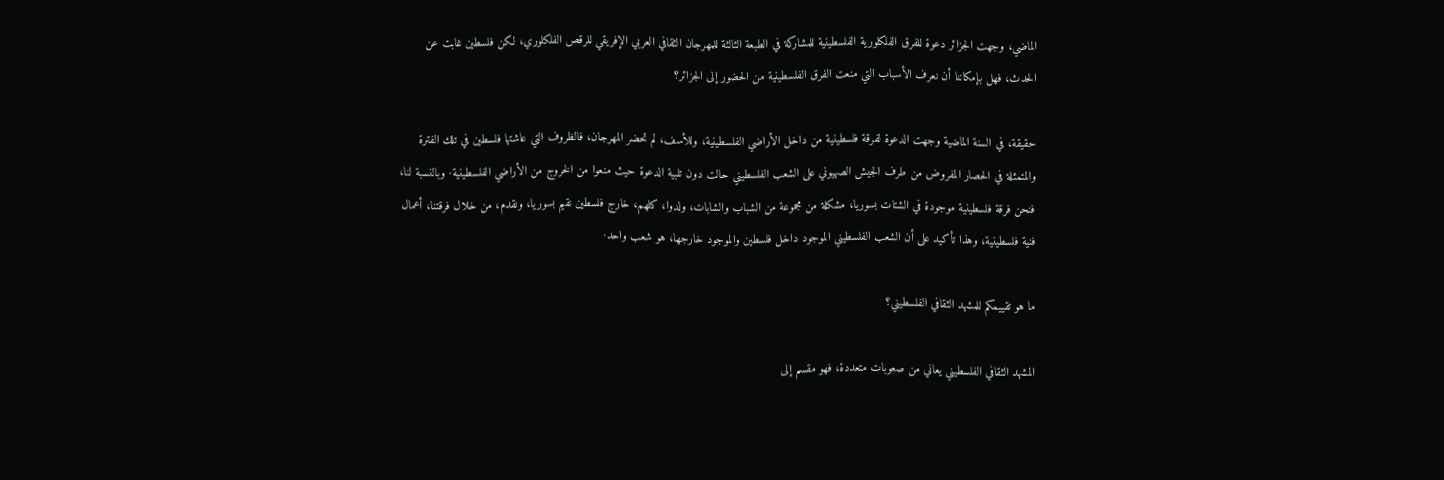الماضي، وجهت الجزائر دعوة للفرق الفلكلورية الفلسطينية للمشاركة في الطبعة الثالثة للمهرجان الثقافي العربي الإفريقي للرقص الفلكلوري، لكن فلسطين غابت عن الحدث، فهل بإمكاننا أن نعرف الأسباب التي منعت الفرق الفلسطينية من الحضور إلى الجزائر؟

حقيقة، في السنة الماضية وجهت الدعوة لفرقة فلسطينية من داخل الأراضي الفلسطينية، وللأسف، لم تحضر المهرجان، فالظروف التي عاشتها فلسطين في تلك الفترة والمتمثلة في الحصار المفروض من طرف الجيش الصهيوني على الشعب الفلسطيني حالت دون تلبية الدعوة حيث منعوا من الخروج من الأراضي الفلسطينية· وبالنسبة لنا، فنحن فرقة فلسطينية موجودة في الشتات بسوريا، مشكلة من مجموعة من الشباب والشابات، ولدوا، كلهم، خارج فلسطين نقيم بسوريا، ونقدم، من خلال فرقتنا، أعمال فنية فلسطينية، وهذا تأكيد على أن الشعب الفلسطيني الموجود داخل فلسطين والموجود خارجها، هو شعب واحد·

ما هو تقييمكم للمشهد الثقافي الفلسطيني؟

المشهد الثقافي الفلسطيني يعاني من صعوبات متعددة، فهو مقسم إلى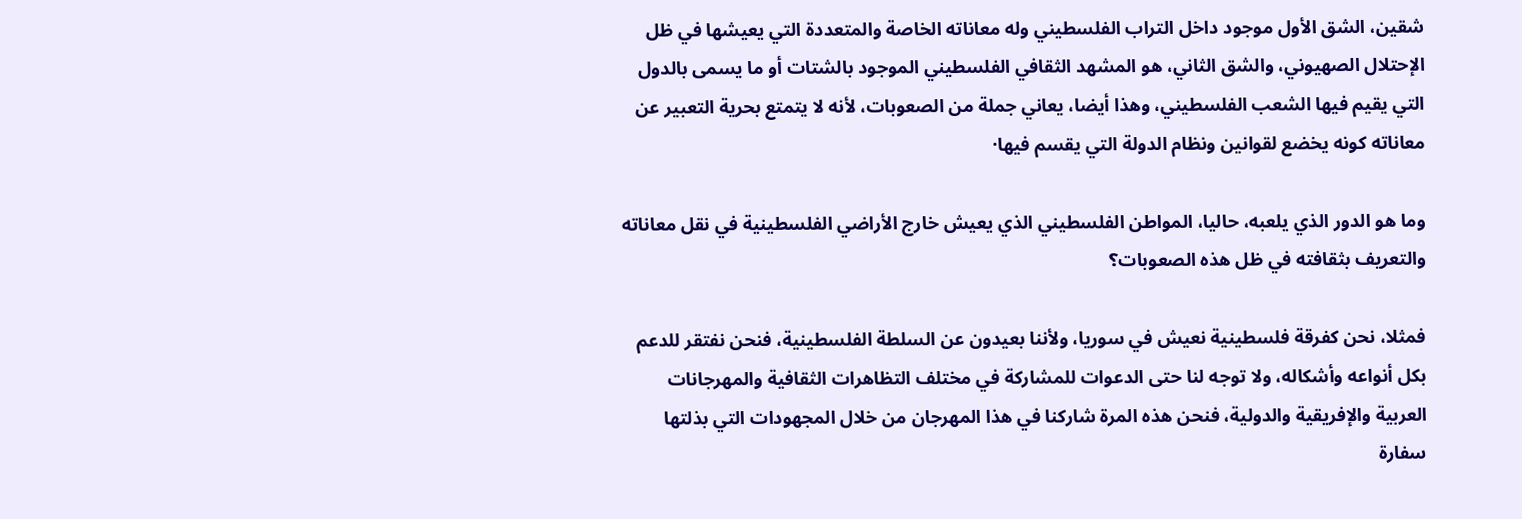شقين، الشق الأول موجود داخل التراب الفلسطيني وله معاناته الخاصة والمتعددة التي يعيشها في ظل الإحتلال الصهيوني، والشق الثاني، هو المشهد الثقافي الفلسطيني الموجود بالشتات أو ما يسمى بالدول التي يقيم فيها الشعب الفلسطيني، وهذا أيضا، يعاني جملة من الصعوبات، لأنه لا يتمتع بحرية التعبير عن معاناته كونه يخضع لقوانين ونظام الدولة التي يقسم فيها·

وما هو الدور الذي يلعبه، حاليا، المواطن الفلسطيني الذي يعيش خارج الأراضي الفلسطينية في نقل معاناته والتعريف بثقافته في ظل هذه الصعوبات؟

فمثلا، نحن كفرقة فلسطينية نعيش في سوريا، ولأننا بعيدون عن السلطة الفلسطينية، فنحن نفتقر للدعم بكل أنواعه وأشكاله، ولا توجه لنا حتى الدعوات للمشاركة في مختلف التظاهرات الثقافية والمهرجانات العربية والإفريقية والدولية، فنحن هذه المرة شاركنا في هذا المهرجان من خلال المجهودات التي بذلتها سفارة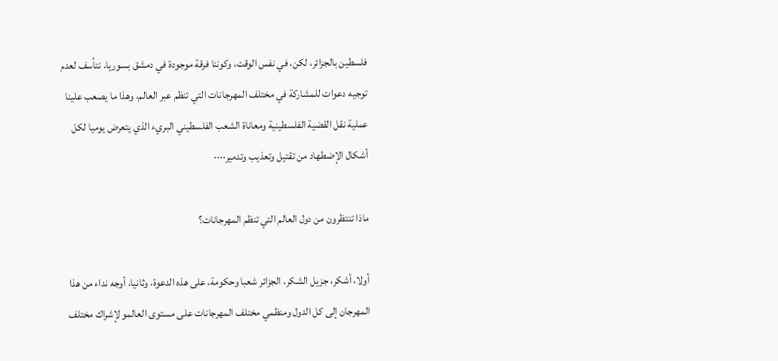فلسطين بالجزائر، لكن، في نفس الوقت، وكوننا فرقة موجودة في دمشق بسوريا، نتأسف لعدم توجيه دعوات للمشاركة في مختلف المهرجانات التي تنظم عبر العالم، وهذا ما يصعب علينا عملية نقل القضية الفلسطينية ومعاناة الشعب الفلسطيني البريء الذي يتعرض يوميا لكل أشكال الإضطهاد من تقتيل وتعذيب وتدمير····

ماذا تنتظرون من دول العالم التي تنظم المهرجانات؟

أولا، أشكر، جزيل الشكر، الجزائر شعبا وحكومة، على هذه الدعوة، وثانيا، أوجه نداء من هذا المهرجان إلى كل الدول ومنظمي مختلف المهرجانات على مستوى العالمو لإشراك مختلف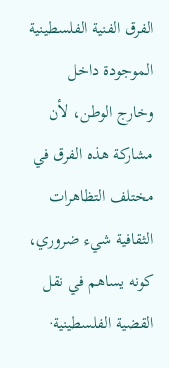الفرق الفنية الفلسطينية الموجودة داخل وخارج الوطن، لأن مشاركة هذه الفرق في مختلف التظاهرات الثقافية شيء ضروري، كونه يساهم في نقل القضية الفلسطينية·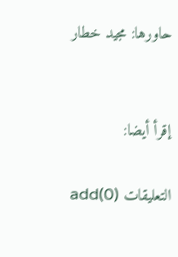حاورها: مجيد خطار


إقرأ أيضا:

التعليقات (0)add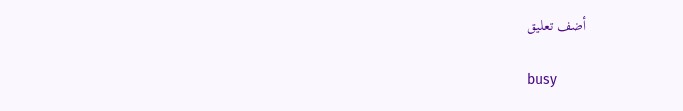أضف تعليق

busy